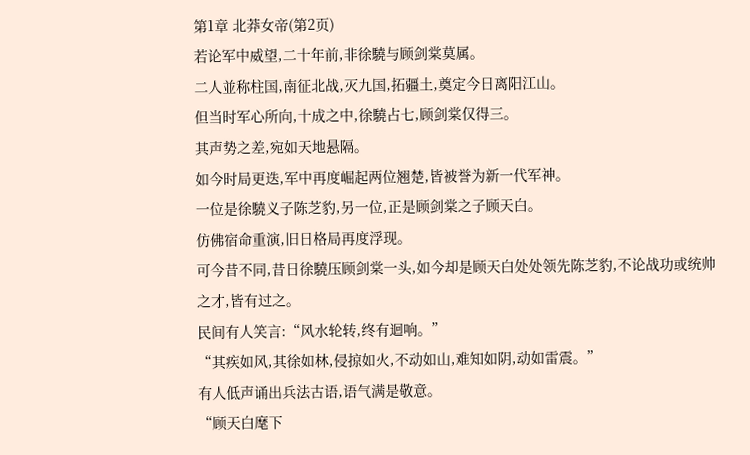第1章 北莽女帝(第2页)
若论军中威望,二十年前,非徐驍与顾剑棠莫属。
二人並称柱国,南征北战,灭九国,拓疆土,奠定今日离阳江山。
但当时军心所向,十成之中,徐驍占七,顾剑棠仅得三。
其声势之差,宛如天地悬隔。
如今时局更迭,军中再度崛起两位翘楚,皆被誉为新一代军神。
一位是徐驍义子陈芝豹,另一位,正是顾剑棠之子顾天白。
仿佛宿命重演,旧日格局再度浮现。
可今昔不同,昔日徐驍压顾剑棠一头,如今却是顾天白处处领先陈芝豹,不论战功或统帅之才,皆有过之。
民间有人笑言:“风水轮转,终有迴响。”
“其疾如风,其徐如林,侵掠如火,不动如山,难知如阴,动如雷震。”
有人低声诵出兵法古语,语气满是敬意。
“顾天白麾下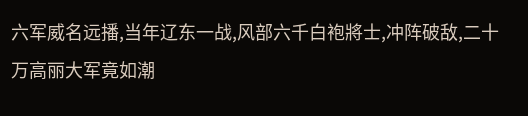六军威名远播,当年辽东一战,风部六千白袍將士,冲阵破敌,二十万高丽大军竟如潮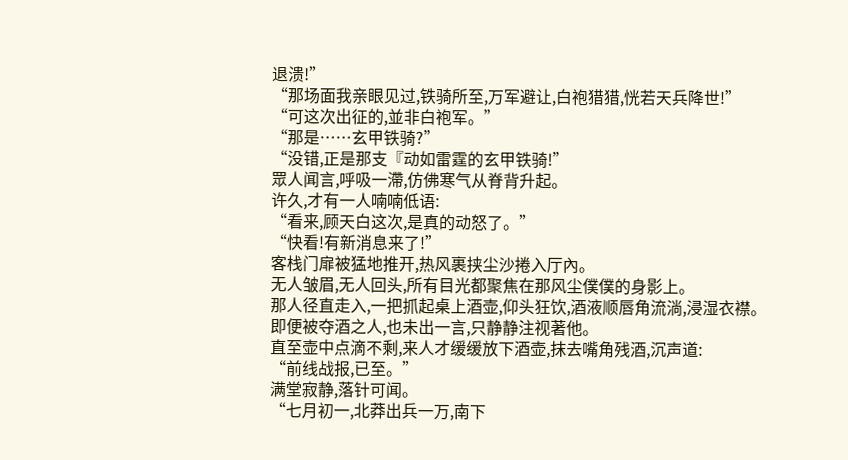退溃!”
“那场面我亲眼见过,铁骑所至,万军避让,白袍猎猎,恍若天兵降世!”
“可这次出征的,並非白袍军。”
“那是……玄甲铁骑?”
“没错,正是那支『动如雷霆的玄甲铁骑!”
眾人闻言,呼吸一滯,仿佛寒气从脊背升起。
许久,才有一人喃喃低语:
“看来,顾天白这次,是真的动怒了。”
“快看!有新消息来了!”
客栈门扉被猛地推开,热风裹挟尘沙捲入厅內。
无人皱眉,无人回头,所有目光都聚焦在那风尘僕僕的身影上。
那人径直走入,一把抓起桌上酒壶,仰头狂饮,酒液顺唇角流淌,浸湿衣襟。
即便被夺酒之人,也未出一言,只静静注视著他。
直至壶中点滴不剩,来人才缓缓放下酒壶,抹去嘴角残酒,沉声道:
“前线战报,已至。”
满堂寂静,落针可闻。
“七月初一,北莽出兵一万,南下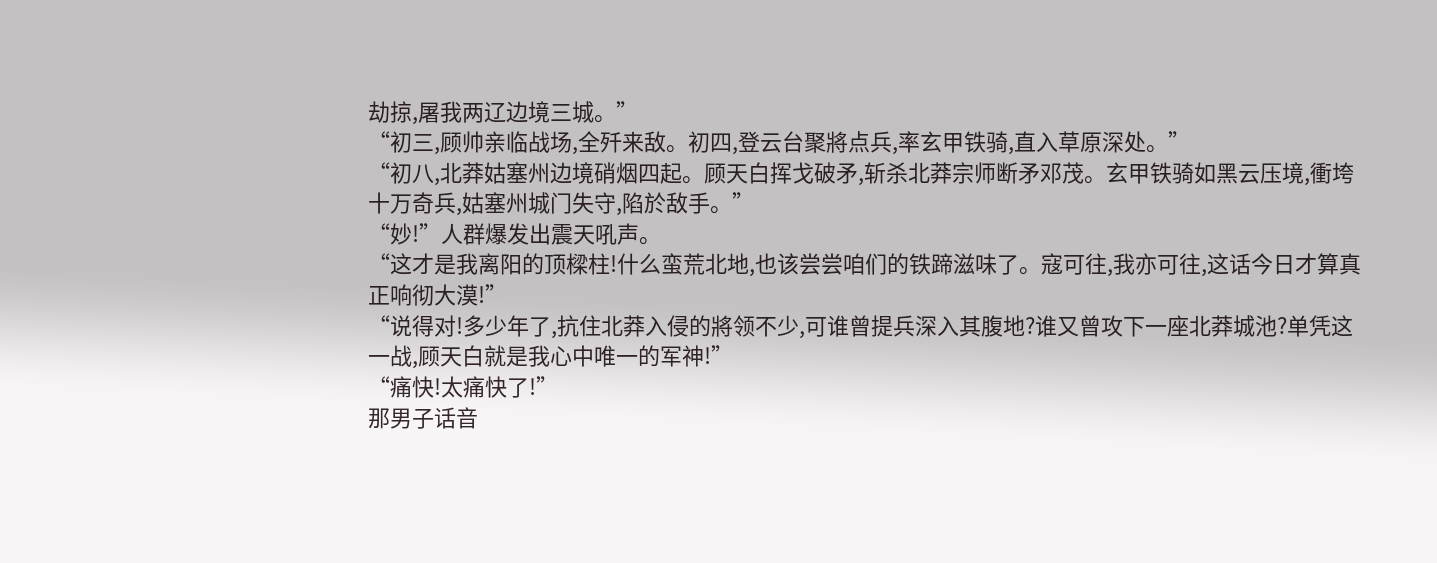劫掠,屠我两辽边境三城。”
“初三,顾帅亲临战场,全歼来敌。初四,登云台聚將点兵,率玄甲铁骑,直入草原深处。”
“初八,北莽姑塞州边境硝烟四起。顾天白挥戈破矛,斩杀北莽宗师断矛邓茂。玄甲铁骑如黑云压境,衝垮十万奇兵,姑塞州城门失守,陷於敌手。”
“妙!”人群爆发出震天吼声。
“这才是我离阳的顶樑柱!什么蛮荒北地,也该尝尝咱们的铁蹄滋味了。寇可往,我亦可往,这话今日才算真正响彻大漠!”
“说得对!多少年了,抗住北莽入侵的將领不少,可谁曾提兵深入其腹地?谁又曾攻下一座北莽城池?单凭这一战,顾天白就是我心中唯一的军神!”
“痛快!太痛快了!”
那男子话音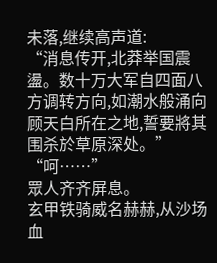未落,继续高声道:
“消息传开,北莽举国震盪。数十万大军自四面八方调转方向,如潮水般涌向顾天白所在之地,誓要將其围杀於草原深处。”
“呵……”
眾人齐齐屏息。
玄甲铁骑威名赫赫,从沙场血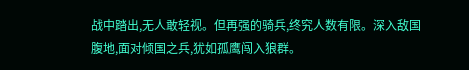战中踏出,无人敢轻视。但再强的骑兵,终究人数有限。深入敌国腹地,面对倾国之兵,犹如孤鹰闯入狼群。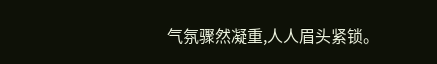气氛骤然凝重,人人眉头紧锁。